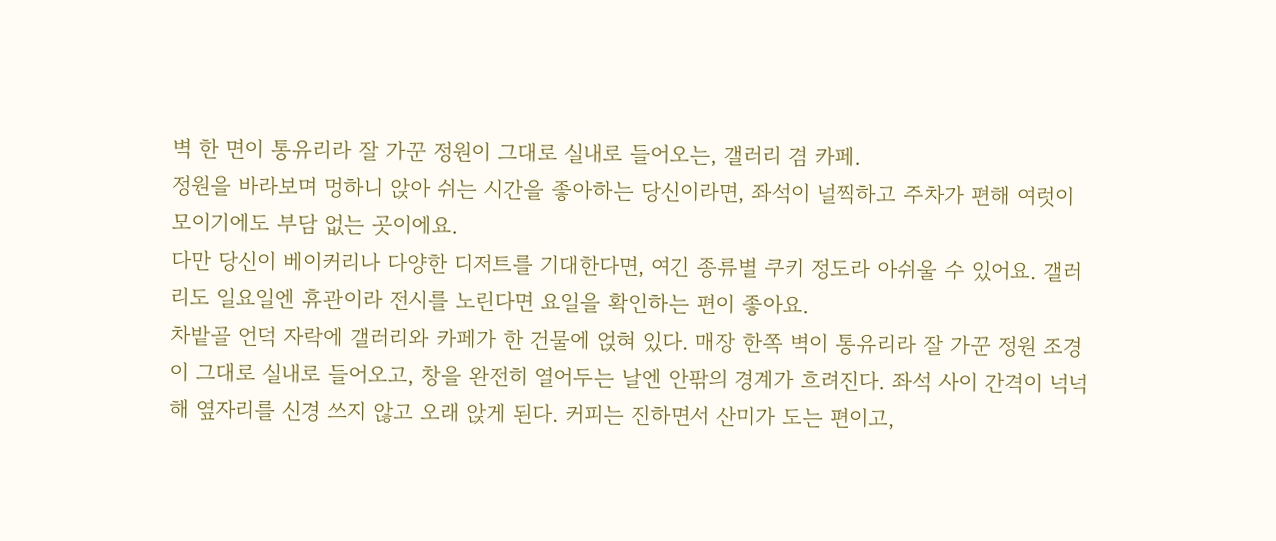벽 한 면이 통유리라 잘 가꾼 정원이 그대로 실내로 들어오는, 갤러리 겸 카페.
정원을 바라보며 멍하니 앉아 쉬는 시간을 좋아하는 당신이라면, 좌석이 널찍하고 주차가 편해 여럿이 모이기에도 부담 없는 곳이에요.
다만 당신이 베이커리나 다양한 디저트를 기대한다면, 여긴 종류별 쿠키 정도라 아쉬울 수 있어요. 갤러리도 일요일엔 휴관이라 전시를 노린다면 요일을 확인하는 편이 좋아요.
차밭골 언덕 자락에 갤러리와 카페가 한 건물에 얹혀 있다. 매장 한쪽 벽이 통유리라 잘 가꾼 정원 조경이 그대로 실내로 들어오고, 창을 완전히 열어두는 날엔 안팎의 경계가 흐려진다. 좌석 사이 간격이 넉넉해 옆자리를 신경 쓰지 않고 오래 앉게 된다. 커피는 진하면서 산미가 도는 편이고,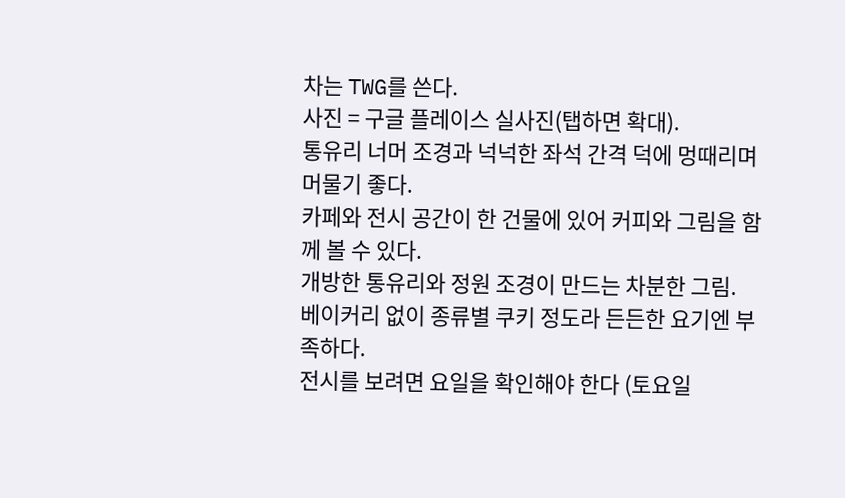차는 TWG를 쓴다.
사진 = 구글 플레이스 실사진(탭하면 확대).
통유리 너머 조경과 넉넉한 좌석 간격 덕에 멍때리며 머물기 좋다.
카페와 전시 공간이 한 건물에 있어 커피와 그림을 함께 볼 수 있다.
개방한 통유리와 정원 조경이 만드는 차분한 그림.
베이커리 없이 종류별 쿠키 정도라 든든한 요기엔 부족하다.
전시를 보려면 요일을 확인해야 한다 (토요일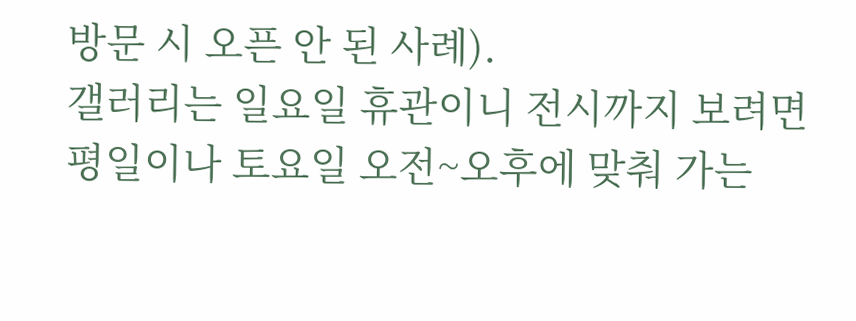방문 시 오픈 안 된 사례).
갤러리는 일요일 휴관이니 전시까지 보려면 평일이나 토요일 오전~오후에 맞춰 가는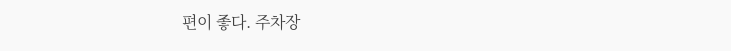편이 좋다. 주차장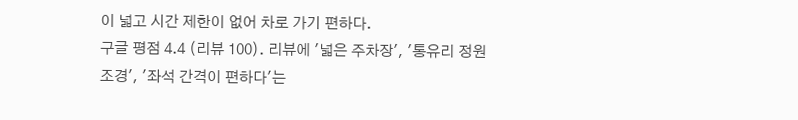이 넓고 시간 제한이 없어 차로 가기 편하다.
구글 평점 4.4 (리뷰 100). 리뷰에 '넓은 주차장', '통유리 정원 조경', '좌석 간격이 편하다'는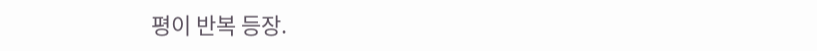평이 반복 등장.